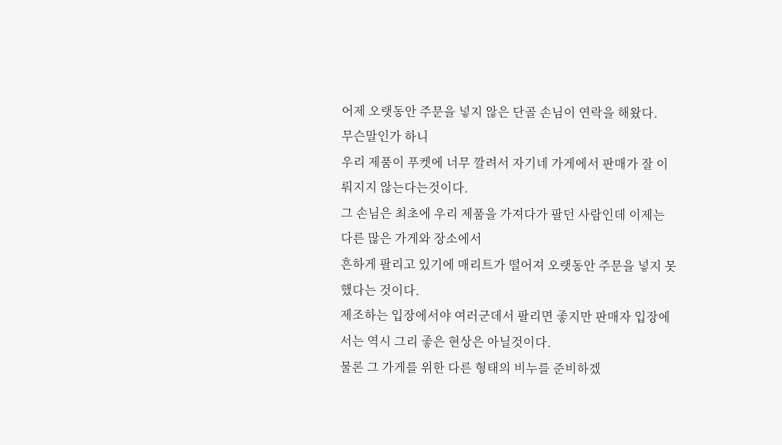어제 오랫동안 주문을 넣지 않은 단골 손님이 연락을 해왔다.
무슨말인가 하니
우리 제품이 푸켓에 너무 깔려서 자기네 가게에서 판매가 잘 이뤄지지 않는다는것이다.
그 손님은 최초에 우리 제품을 가져다가 팔던 사람인데 이제는 다른 많은 가게와 장소에서
흔하게 팔리고 있기에 매리트가 떨어져 오랫동안 주문을 넣지 못했다는 것이다.
제조하는 입장에서야 여러군데서 팔리면 좋지만 판매자 입장에서는 역시 그리 좋은 현상은 아닐것이다.
물론 그 가게를 위한 다른 형태의 비누를 준비하겠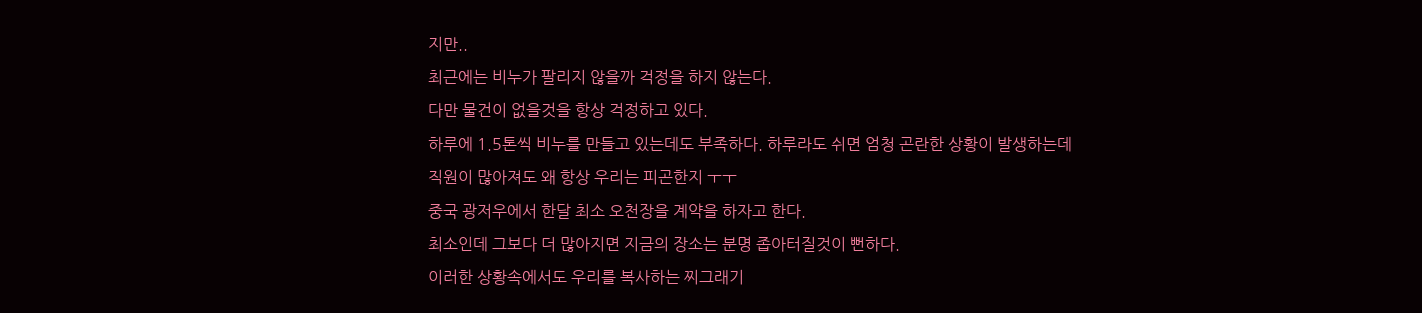지만..
최근에는 비누가 팔리지 않을까 걱정을 하지 않는다.
다만 물건이 없을것을 항상 걱정하고 있다.
하루에 1.5톤씩 비누를 만들고 있는데도 부족하다. 하루라도 쉬면 엄청 곤란한 상황이 발생하는데
직원이 많아져도 왜 항상 우리는 피곤한지 ㅜㅜ
중국 광저우에서 한달 최소 오천장을 계약을 하자고 한다.
최소인데 그보다 더 많아지면 지금의 장소는 분명 좁아터질것이 뻔하다.
이러한 상황속에서도 우리를 복사하는 찌그래기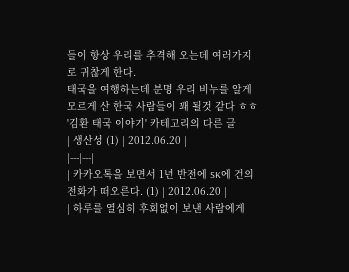들이 항상 우리를 추격해 오는데 여러가지로 귀찮게 한다.
태국을 여행하는데 분명 우리 비누를 알게 모르게 산 한국 사람들이 꽤 될것 같다 ㅎㅎ
'김환 태국 이야기' 카테고리의 다른 글
| 생산성 (1) | 2012.06.20 |
|---|---|
| 카카오톡을 보면서 1년 반전에 SK에 건의 전화가 떠오른다. (1) | 2012.06.20 |
| 하루를 열심히 후회없이 보낸 사람에게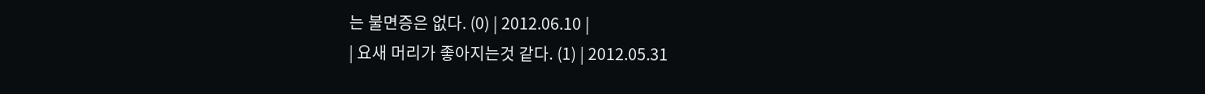는 불면증은 없다. (0) | 2012.06.10 |
| 요새 머리가 좋아지는것 같다. (1) | 2012.05.31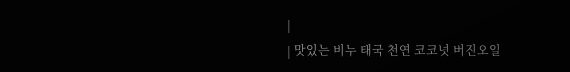|
| 맛있는 비누 태국 천연 코코넛 버진오일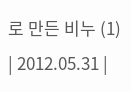로 만든 비누 (1) | 2012.05.31 |